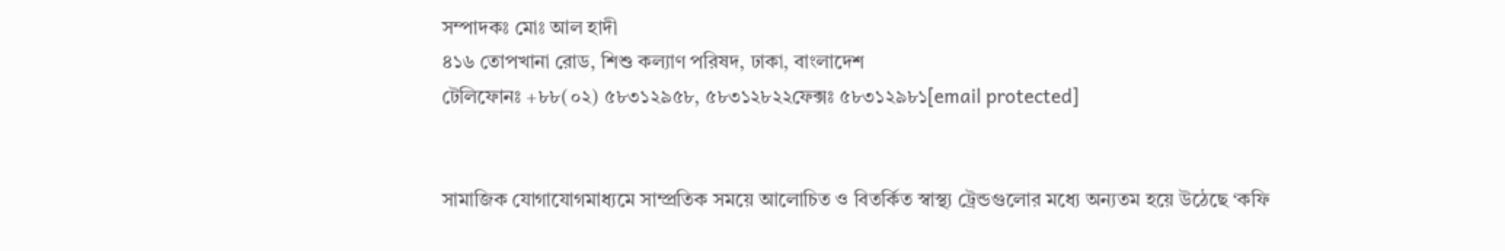সম্পাদকঃ মোঃ আল হাদী
৪১৬ তোপখানা রোড, শিশু কল্যাণ পরিষদ, ঢাকা, বাংলাদেশ
টেলিফোনঃ +৮৮(০২) ৫৮৩১২৯৫৮, ৫৮৩১২৮২২ফেক্সঃ ৫৮৩১২৯৮১[email protected]


সামাজিক যোগাযোগমাধ্যমে সাম্প্রতিক সময়ে আলোচিত ও বিতর্কিত স্বাস্থ্য ট্রেন্ডগুলোর মধ্যে অন্যতম হয়ে উঠেছে ‘কফি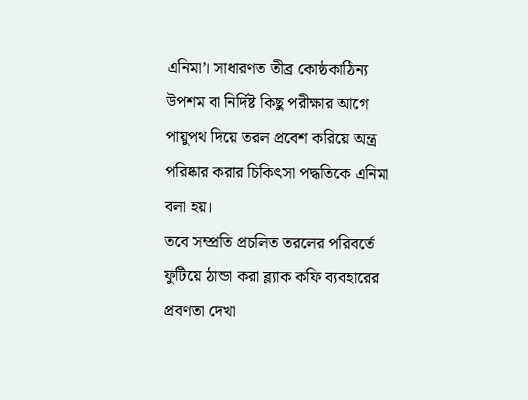এনিমা’। সাধারণত তীব্র কোষ্ঠকাঠিন্য উপশম বা নির্দিষ্ট কিছু পরীক্ষার আগে পায়ুপথ দিয়ে তরল প্রবেশ করিয়ে অন্ত্র পরিষ্কার করার চিকিৎসা পদ্ধতিকে এনিমা বলা হয়।
তবে সম্প্রতি প্রচলিত তরলের পরিবর্তে ফুটিয়ে ঠান্ডা করা ব্ল্যাক কফি ব্যবহারের প্রবণতা দেখা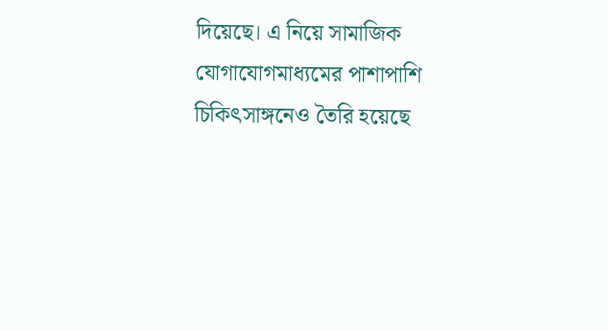দিয়েছে। এ নিয়ে সামাজিক যোগাযোগমাধ্যমের পাশাপাশি চিকিৎসাঙ্গনেও তৈরি হয়েছে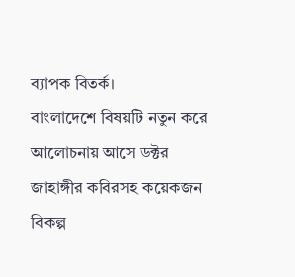ব্যাপক বিতর্ক।
বাংলাদেশে বিষয়টি নতুন করে আলোচনায় আসে ডক্টর জাহাঙ্গীর কবিরসহ কয়েকজন বিকল্প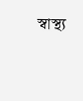স্বাস্থ্য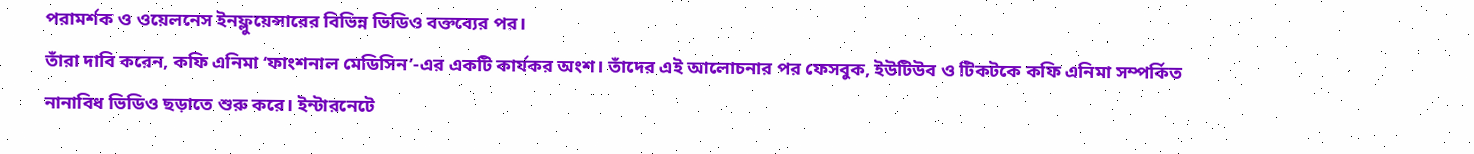পরামর্শক ও ওয়েলনেস ইনফ্লুয়েন্সারের বিভিন্ন ভিডিও বক্তব্যের পর।
তাঁরা দাবি করেন, কফি এনিমা ‘ফাংশনাল মেডিসিন’-এর একটি কার্যকর অংশ। তাঁদের এই আলোচনার পর ফেসবুক, ইউটিউব ও টিকটকে কফি এনিমা সম্পর্কিত নানাবিধ ভিডিও ছড়াতে শুরু করে। ইন্টারনেটে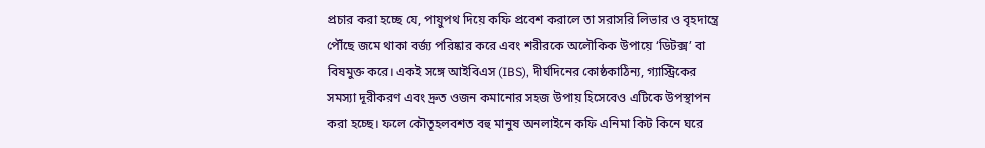প্রচার করা হচ্ছে যে, পায়ুপথ দিয়ে কফি প্রবেশ করালে তা সরাসরি লিভার ও বৃহদান্ত্রে পৌঁছে জমে থাকা বর্জ্য পরিষ্কার করে এবং শরীরকে অলৌকিক উপায়ে ‘ডিটক্স’ বা বিষমুক্ত করে। একই সঙ্গে আইবিএস (IBS), দীর্ঘদিনের কোষ্ঠকাঠিন্য, গ্যাস্ট্রিকের সমস্যা দূরীকরণ এবং দ্রুত ওজন কমানোর সহজ উপায় হিসেবেও এটিকে উপস্থাপন করা হচ্ছে। ফলে কৌতূহলবশত বহু মানুষ অনলাইনে কফি এনিমা কিট কিনে ঘরে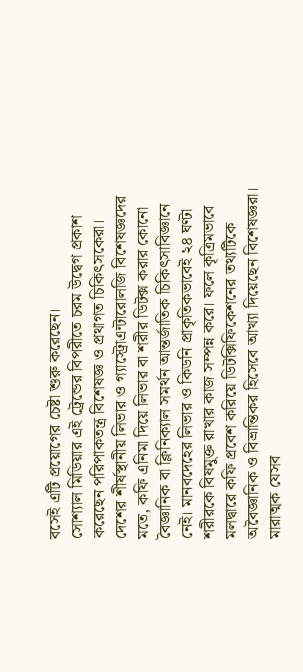বসেই এটি প্রয়োগের চেষ্টা শুরু করেছেন।
সোশ্যাল মিডিয়ার এই ট্রেন্ডের বিপরীতে চরম উদ্বেগ প্রকাশ করেছেন পরিপাকতন্ত্র বিশেষজ্ঞ ও প্রথাগত চিকিৎসকেরা। দেশের শীর্ষস্থানীয় লিভার ও গ্যাস্ট্রোএন্টারোলজি বিশেষজ্ঞদের মতে, কফি এনিমা দিয়ে লিভার বা শরীর ডিটক্স করার কোনো বৈজ্ঞানিক বা ক্লিনিক্যাল সমর্থন আন্তর্জাতিক চিকিৎসাবিজ্ঞানে নেই। মানবদেহের লিভার ও কিডনি প্রাকৃতিকভাবেই ২৪ ঘণ্টা শরীরকে বিষমুক্ত রাখার কাজ সম্পন্ন করে। ফলে কৃত্রিমভাবে মলদ্বারে কফি প্রবেশ করিয়ে ডিটক্সিফিকেশনের তথ্যটিকে অবৈজ্ঞানিক ও বিভ্রান্তিকর হিসেবে আখ্যা দিয়েছেন বিশেষজ্ঞরা।
মারাত্মক যেসব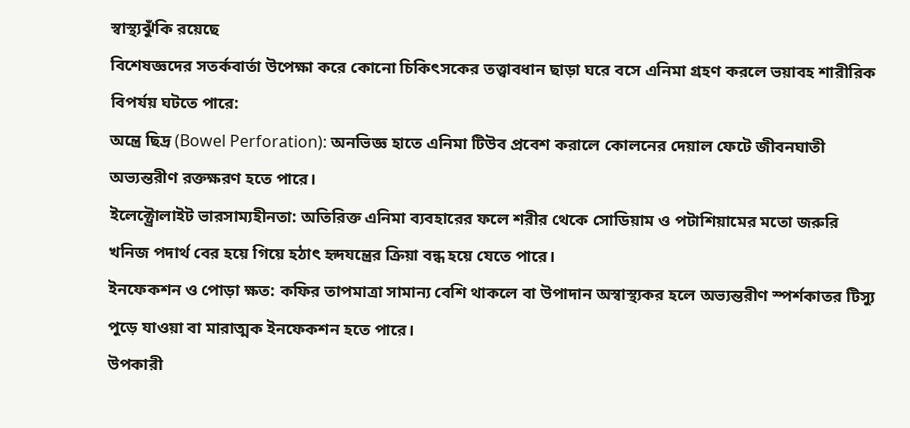স্বাস্থ্যঝুঁকি রয়েছে
বিশেষজ্ঞদের সতর্কবার্তা উপেক্ষা করে কোনো চিকিৎসকের তত্ত্বাবধান ছাড়া ঘরে বসে এনিমা গ্রহণ করলে ভয়াবহ শারীরিক বিপর্যয় ঘটতে পারে:
অন্ত্রে ছিদ্র (Bowel Perforation): অনভিজ্ঞ হাতে এনিমা টিউব প্রবেশ করালে কোলনের দেয়াল ফেটে জীবনঘাতী অভ্যন্তরীণ রক্তক্ষরণ হতে পারে।
ইলেক্ট্রোলাইট ভারসাম্যহীনতা: অতিরিক্ত এনিমা ব্যবহারের ফলে শরীর থেকে সোডিয়াম ও পটাশিয়ামের মতো জরুরি খনিজ পদার্থ বের হয়ে গিয়ে হঠাৎ হৃদযন্ত্রের ক্রিয়া বন্ধ হয়ে যেতে পারে।
ইনফেকশন ও পোড়া ক্ষত: কফির তাপমাত্রা সামান্য বেশি থাকলে বা উপাদান অস্বাস্থ্যকর হলে অভ্যন্তরীণ স্পর্শকাতর টিস্যু পুড়ে যাওয়া বা মারাত্মক ইনফেকশন হতে পারে।
উপকারী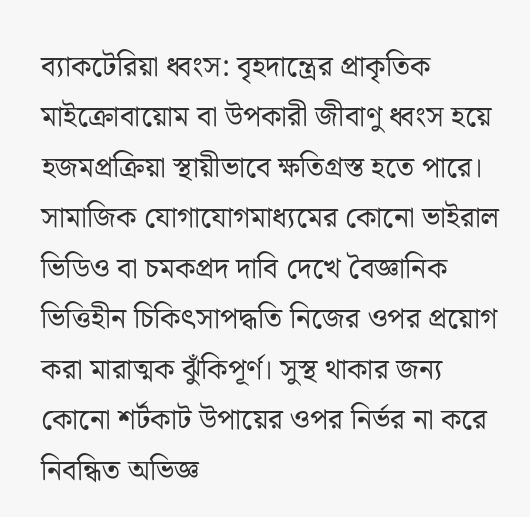ব্যাকটেরিয়া ধ্বংস: বৃহদান্ত্রের প্রাকৃতিক মাইক্রোবায়োম বা উপকারী জীবাণু ধ্বংস হয়ে হজমপ্রক্রিয়া স্থায়ীভাবে ক্ষতিগ্রস্ত হতে পারে।
সামাজিক যোগাযোগমাধ্যমের কোনো ভাইরাল ভিডিও বা চমকপ্রদ দাবি দেখে বৈজ্ঞানিক ভিত্তিহীন চিকিৎসাপদ্ধতি নিজের ওপর প্রয়োগ করা মারাত্মক ঝুঁকিপূর্ণ। সুস্থ থাকার জন্য কোনো শর্টকাট উপায়ের ওপর নির্ভর না করে নিবন্ধিত অভিজ্ঞ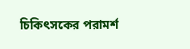চিকিৎসকের পরামর্শ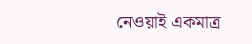নেওয়াই একমাত্র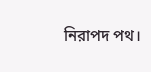নিরাপদ পথ।